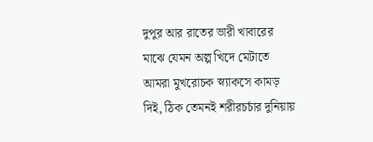দুপুর আর রাতের ভারী খাবারের মাঝে যেমন অল্প খিদে মেটাতে আমরা মুখরোচক স্ন্যাকসে কামড় দিই, ঠিক তেমনই শরীরচর্চার দুনিয়ায়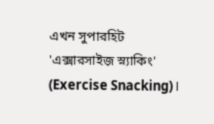এখন সুপারহিট 'এক্সারসাইজ় স্ন্যাকিং' (Exercise Snacking)।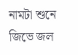নামটা শুনে জিভে জল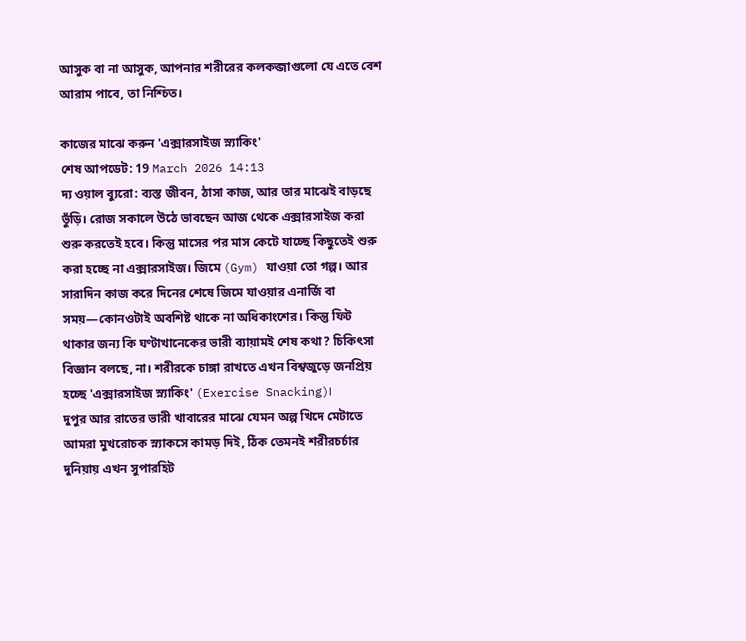আসুক বা না আসুক, আপনার শরীরের কলকব্জাগুলো যে এতে বেশ আরাম পাবে, তা নিশ্চিত।

কাজের মাঝে করুন 'এক্সারসাইজ স্ন্যাকিং'
শেষ আপডেট: 19 March 2026 14:13
দ্য ওয়াল ব্যুরো: ব্যস্ত জীবন, ঠাসা কাজ, আর তার মাঝেই বাড়ছে ভুঁড়ি। রোজ সকালে উঠে ভাবছেন আজ থেকে এক্সারসাইজ করা শুরু করতেই হবে। কিন্তু মাসের পর মাস কেটে যাচ্ছে কিছুতেই শুরু করা হচ্ছে না এক্সারসাইজ। জিমে (Gym) যাওয়া তো গল্প। আর সারাদিন কাজ করে দিনের শেষে জিমে যাওয়ার এনার্জি বা সময়—কোনওটাই অবশিষ্ট থাকে না অধিকাংশের। কিন্তু ফিট থাকার জন্য কি ঘণ্টাখানেকের ভারী ব্যায়ামই শেষ কথা? চিকিৎসা বিজ্ঞান বলছে, না। শরীরকে চাঙ্গা রাখতে এখন বিশ্বজুড়ে জনপ্রিয় হচ্ছে 'এক্সারসাইজ স্ন্যাকিং' (Exercise Snacking)।
দুপুর আর রাতের ভারী খাবারের মাঝে যেমন অল্প খিদে মেটাতে আমরা মুখরোচক স্ন্যাকসে কামড় দিই, ঠিক তেমনই শরীরচর্চার দুনিয়ায় এখন সুপারহিট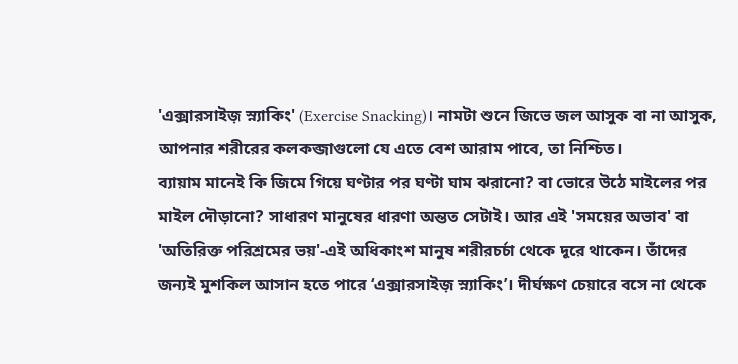'এক্সারসাইজ় স্ন্যাকিং' (Exercise Snacking)। নামটা শুনে জিভে জল আসুক বা না আসুক, আপনার শরীরের কলকব্জাগুলো যে এতে বেশ আরাম পাবে, তা নিশ্চিত।
ব্যায়াম মানেই কি জিমে গিয়ে ঘণ্টার পর ঘণ্টা ঘাম ঝরানো? বা ভোরে উঠে মাইলের পর মাইল দৌড়ানো? সাধারণ মানুষের ধারণা অন্তত সেটাই। আর এই 'সময়ের অভাব' বা 'অতিরিক্ত পরিশ্রমের ভয়'-এই অধিকাংশ মানুষ শরীরচর্চা থেকে দূরে থাকেন। তাঁদের জন্যই মুশকিল আসান হতে পারে ‘এক্সারসাইজ় স্ন্যাকিং’। দীর্ঘক্ষণ চেয়ারে বসে না থেকে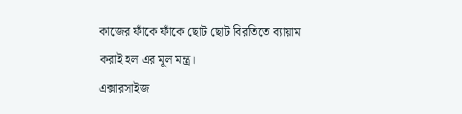কাজের ফাঁকে ফাঁকে ছোট ছোট বিরতিতে ব্যায়াম করাই হল এর মূল মন্ত্র।
এক্সারসাইজ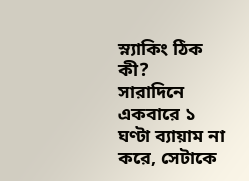স্ন্যাকিং ঠিক কী?
সারাদিনে একবারে ১ ঘণ্টা ব্যায়াম না করে, সেটাকে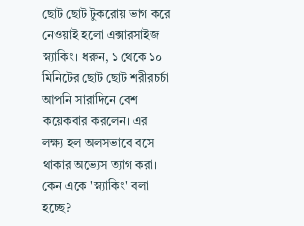ছোট ছোট টুকরোয় ভাগ করে নেওয়াই হলো এক্সারসাইজ স্ন্যাকিং। ধরুন, ১ থেকে ১০ মিনিটের ছোট ছোট শরীরচর্চা আপনি সারাদিনে বেশ কয়েকবার করলেন। এর লক্ষ্য হল অলসভাবে বসে থাকার অভ্যেস ত্যাগ করা।
কেন একে 'স্ন্যাকিং' বলা হচ্ছে?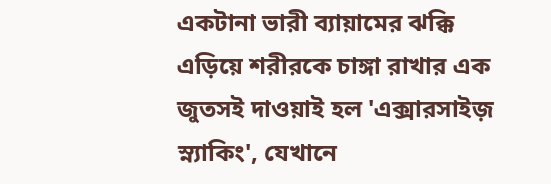একটানা ভারী ব্যায়ামের ঝক্কি এড়িয়ে শরীরকে চাঙ্গা রাখার এক জুতসই দাওয়াই হল 'এক্সারসাইজ় স্ন্যাকিং', যেখানে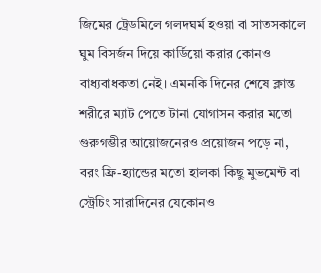জিমের ট্রেডমিলে গলদঘর্ম হওয়া বা সাতসকালে ঘুম বিসর্জন দিয়ে কার্ডিয়ো করার কোনও বাধ্যবাধকতা নেই। এমনকি দিনের শেষে ক্লান্ত শরীরে ম্যাট পেতে টানা যোগাসন করার মতো গুরুগম্ভীর আয়োজনেরও প্রয়োজন পড়ে না, বরং ফ্রি-হ্যান্ডের মতো হালকা কিছু মুভমেন্ট বা স্ট্রেচিং সারাদিনের যেকোনও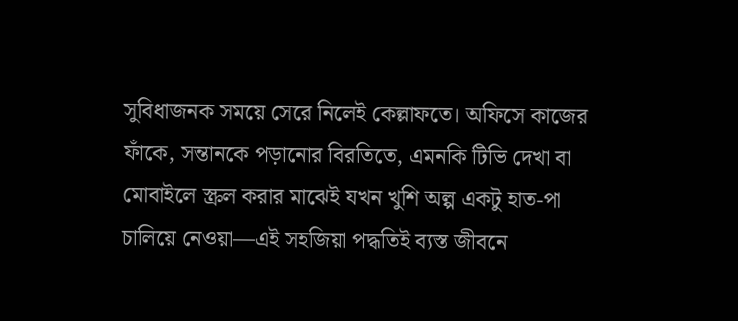সুবিধাজনক সময়ে সেরে নিলেই কেল্লাফতে। অফিসে কাজের ফাঁকে, সন্তানকে পড়ানোর বিরতিতে, এমনকি টিভি দেখা বা মোবাইলে স্ক্রল করার মাঝেই যখন খুশি অল্প একটু হাত-পা চালিয়ে নেওয়া—এই সহজিয়া পদ্ধতিই ব্যস্ত জীবনে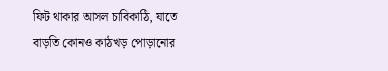ফিট থাকার আসল চাবিকাঠি, যাতে বাড়তি কোনও কাঠখড় পোড়ানোর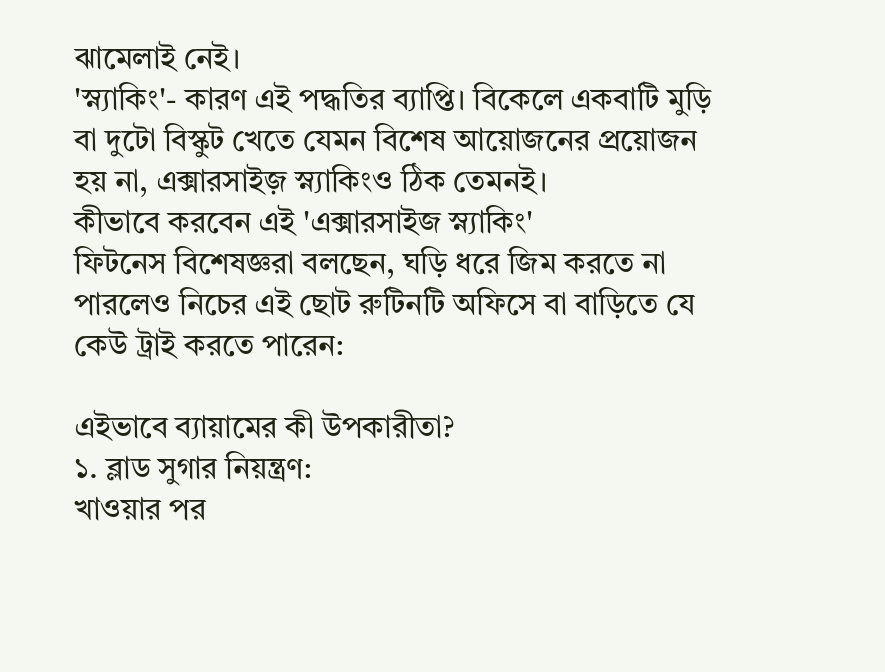ঝামেলাই নেই।
'স্ন্যাকিং'- কারণ এই পদ্ধতির ব্যাপ্তি। বিকেলে একবাটি মুড়ি বা দুটো বিস্কুট খেতে যেমন বিশেষ আয়োজনের প্রয়োজন হয় না, এক্সারসাইজ় স্ন্যাকিংও ঠিক তেমনই।
কীভাবে করবেন এই 'এক্সারসাইজ স্ন্যাকিং'
ফিটনেস বিশেষজ্ঞরা বলছেন, ঘড়ি ধরে জিম করতে না পারলেও নিচের এই ছোট রুটিনটি অফিসে বা বাড়িতে যে কেউ ট্রাই করতে পারেন:

এইভাবে ব্যায়ামের কী উপকারীতা?
১. ব্লাড সুগার নিয়ন্ত্রণ:
খাওয়ার পর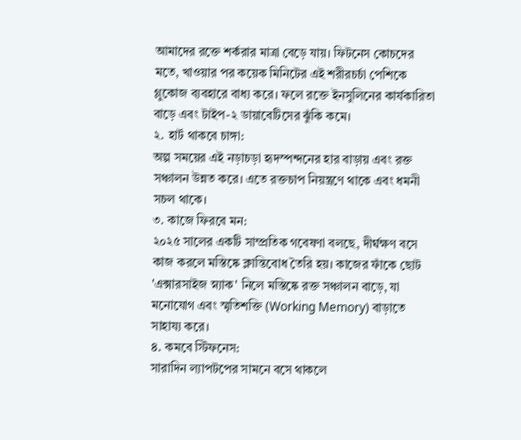আমাদের রক্তে শর্করার মাত্রা বেড়ে যায়। ফিটনেস কোচদের মতে, খাওয়ার পর কয়েক মিনিটের এই শরীরচর্চা পেশিকে গ্লুকোজ ব্যবহারে বাধ্য করে। ফলে রক্তে ইনসুলিনের কার্যকারিতা বাড়ে এবং টাইপ-২ ডায়াবেটিসের ঝুঁকি কমে।
২. হার্ট থাকবে চাঙ্গা:
অল্প সময়ের এই নড়াচড়া হৃদস্পন্দনের হার বাড়ায় এবং রক্ত সঞ্চালন উন্নত করে। এতে রক্তচাপ নিয়ন্ত্রণে থাকে এবং ধমনী সচল থাকে।
৩. কাজে ফিরবে মন:
২০২৫ সালের একটি সাম্প্রতিক গবেষণা বলছে, দীর্ঘক্ষণ বসে কাজ করলে মস্তিষ্কে ক্লান্তিবোধ তৈরি হয়। কাজের ফাঁকে ছোট 'এক্সারসাইজ স্ন্যাক' নিলে মস্তিষ্কে রক্ত সঞ্চালন বাড়ে, যা মনোযোগ এবং স্মৃতিশক্তি (Working Memory) বাড়াতে সাহায্য করে।
৪. কমবে স্টিফনেস:
সারাদিন ল্যাপটপের সামনে বসে থাকলে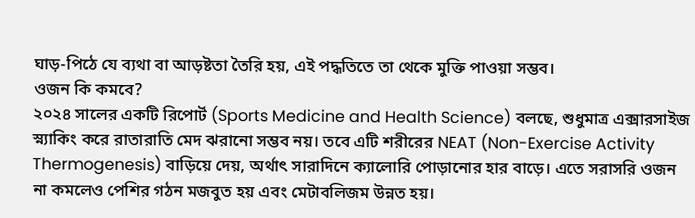ঘাড়-পিঠে যে ব্যথা বা আড়ষ্টতা তৈরি হয়, এই পদ্ধতিতে তা থেকে মুক্তি পাওয়া সম্ভব।
ওজন কি কমবে?
২০২৪ সালের একটি রিপোর্ট (Sports Medicine and Health Science) বলছে, শুধুমাত্র এক্সারসাইজ স্ন্যাকিং করে রাতারাতি মেদ ঝরানো সম্ভব নয়। তবে এটি শরীরের NEAT (Non-Exercise Activity Thermogenesis) বাড়িয়ে দেয়, অর্থাৎ সারাদিনে ক্যালোরি পোড়ানোর হার বাড়ে। এতে সরাসরি ওজন না কমলেও পেশির গঠন মজবুত হয় এবং মেটাবলিজম উন্নত হয়।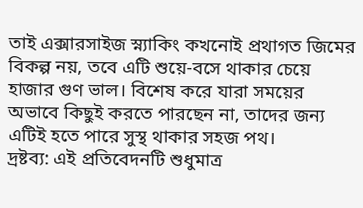তাই এক্সারসাইজ স্ন্যাকিং কখনোই প্রথাগত জিমের বিকল্প নয়, তবে এটি শুয়ে-বসে থাকার চেয়ে হাজার গুণ ভাল। বিশেষ করে যারা সময়ের অভাবে কিছুই করতে পারছেন না, তাদের জন্য এটিই হতে পারে সুস্থ থাকার সহজ পথ।
দ্রষ্টব্য: এই প্রতিবেদনটি শুধুমাত্র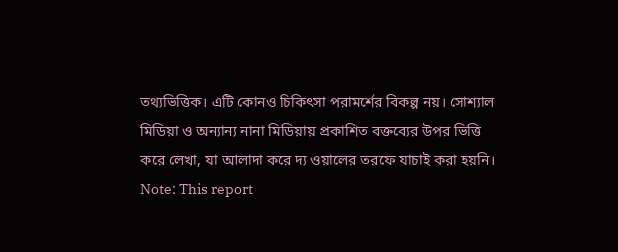তথ্যভিত্তিক। এটি কোনও চিকিৎসা পরামর্শের বিকল্প নয়। সোশ্যাল মিডিয়া ও অন্যান্য নানা মিডিয়ায় প্রকাশিত বক্তব্যের উপর ভিত্তি করে লেখা, যা আলাদা করে দ্য ওয়ালের তরফে যাচাই করা হয়নি।
Note: This report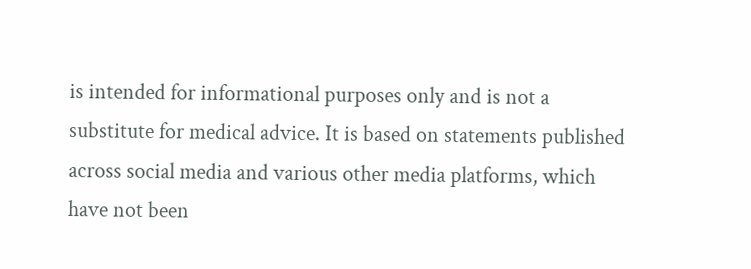is intended for informational purposes only and is not a substitute for medical advice. It is based on statements published across social media and various other media platforms, which have not been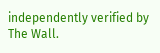independently verified by The Wall.